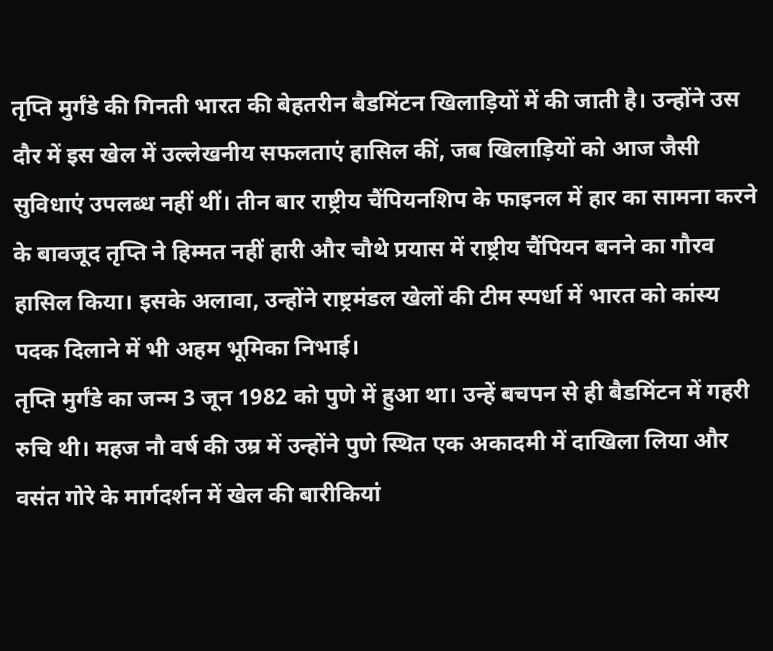तृप्ति मुर्गंडे की गिनती भारत की बेहतरीन बैडमिंटन खिलाड़ियों में की जाती है। उन्होंने उस दौर में इस खेल में उल्लेखनीय सफलताएं हासिल कीं, जब खिलाड़ियों को आज जैसी सुविधाएं उपलब्ध नहीं थीं। तीन बार राष्ट्रीय चैंपियनशिप के फाइनल में हार का सामना करने के बावजूद तृप्ति ने हिम्मत नहीं हारी और चौथे प्रयास में राष्ट्रीय चैंपियन बनने का गौरव हासिल किया। इसके अलावा, उन्होंने राष्ट्रमंडल खेलों की टीम स्पर्धा में भारत को कांस्य पदक दिलाने में भी अहम भूमिका निभाई।
तृप्ति मुर्गंडे का जन्म 3 जून 1982 को पुणे में हुआ था। उन्हें बचपन से ही बैडमिंटन में गहरी रुचि थी। महज नौ वर्ष की उम्र में उन्होंने पुणे स्थित एक अकादमी में दाखिला लिया और वसंत गोरे के मार्गदर्शन में खेल की बारीकियां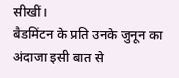सीखीं।
बैडमिंटन के प्रति उनके जुनून का अंदाजा इसी बात से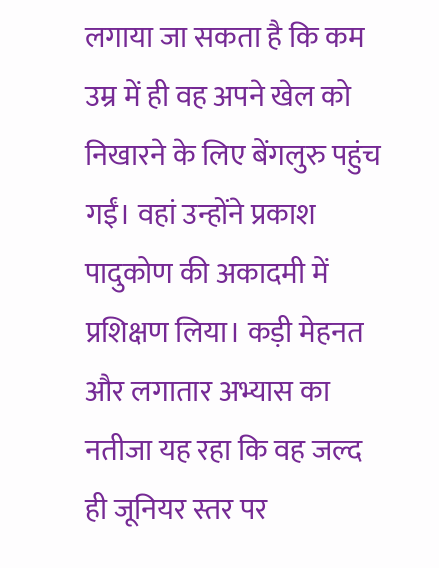लगाया जा सकता है कि कम उम्र में ही वह अपने खेल को निखारने के लिए बेंगलुरु पहुंच गईं। वहां उन्होंने प्रकाश पादुकोण की अकादमी में प्रशिक्षण लिया। कड़ी मेहनत और लगातार अभ्यास का नतीजा यह रहा कि वह जल्द ही जूनियर स्तर पर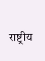राष्ट्रीय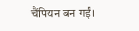चैंपियन बन गईं।